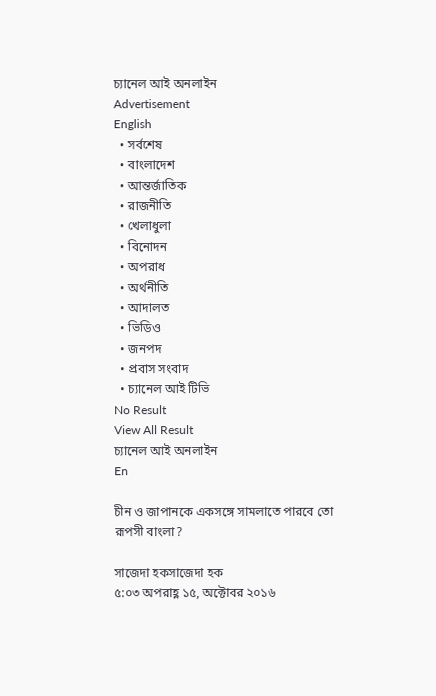চ্যানেল আই অনলাইন
Advertisement
English
  • সর্বশেষ
  • বাংলাদেশ
  • আন্তর্জাতিক
  • রাজনীতি
  • খেলাধুলা
  • বিনোদন
  • অপরাধ
  • অর্থনীতি
  • আদালত
  • ভিডিও
  • জনপদ
  • প্রবাস সংবাদ
  • চ্যানেল আই টিভি
No Result
View All Result
চ্যানেল আই অনলাইন
En

চীন ও জাপানকে একসঙ্গে সামলাতে পারবে তো রূপসী বাংলা?

সাজেদা হকসাজেদা হক
৫:০৩ অপরাহ্ণ ১৫, অক্টোবর ২০১৬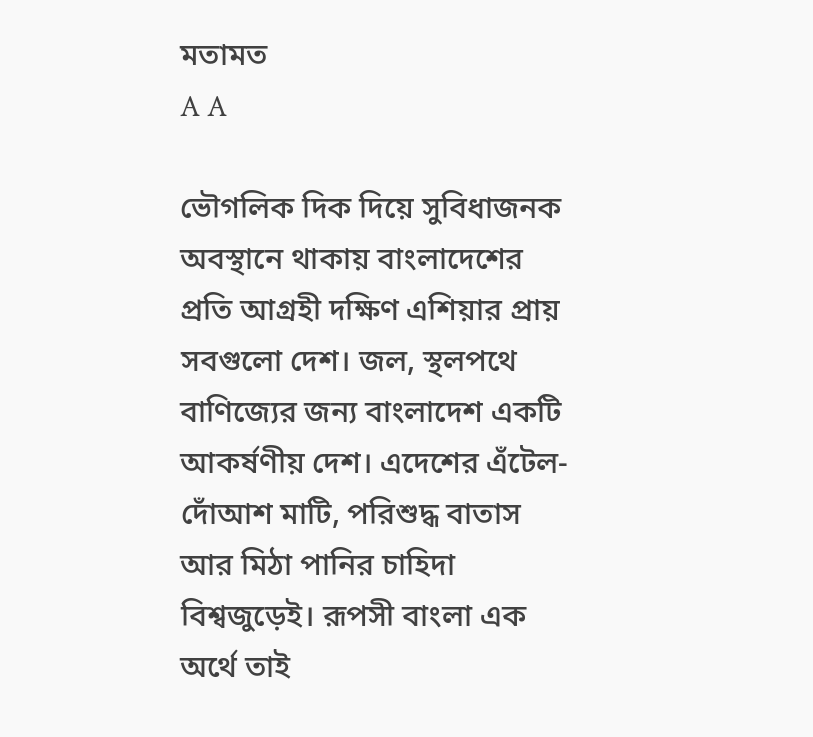মতামত
A A

ভৌগলিক দিক দিয়ে সুবিধাজনক অবস্থানে থাকায় বাংলাদেশের প্রতি আগ্রহী দক্ষিণ এশিয়ার প্রায় সবগুলো দেশ। জল, স্থলপথে বাণিজ্যের জন্য বাংলাদেশ একটি আকর্ষণীয় দেশ। এদেশের এঁটেল-দোঁআশ মাটি, পরিশুদ্ধ বাতাস আর মিঠা পানির চাহিদা বিশ্বজুড়েই। রূপসী বাংলা এক অর্থে তাই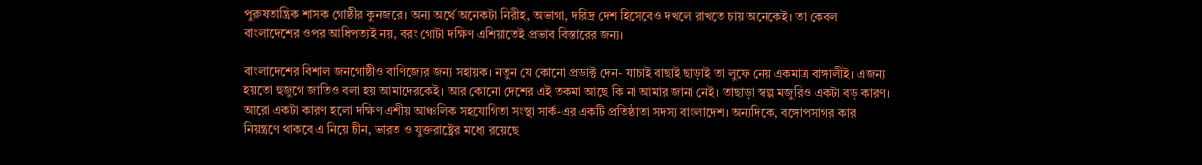পুরুষতান্ত্রিক শাসক গোষ্ঠীর কুনজরে। অন্য অর্থে অনেকটা নিরীহ, অভাগা, দরিদ্র দেশ হিসেবেও দখলে রাখতে চায় অনেকেই। তা কেবল বাংলাদেশের ওপর আধিপত্যই নয়, বরং গোটা দক্ষিণ এশিয়াতেই প্রভাব বিস্তারের জন্য।

বাংলাদেশের বিশাল জনগোষ্ঠীও বাণিজ্যের জন্য সহায়ক। নতুন যে কোনো প্রডাক্ট দেন- যাচাই বাছাই ছাড়াই তা লুফে নেয় একমাত্র বাঙ্গালীই। এজন্য হয়তো হুজুগে জাতিও বলা হয় আমাদেরকেই। আর কোনো দেশের এই তকমা আছে কি না আমার জানা নেই। তাছাড়া স্বল্প মজুরিও একটা বড় কারণ। আরো একটা কারণ হলো দক্ষিণ এশীয় আঞ্চলিক সহযোগিতা সংস্থা সার্ক-এর একটি প্রতিষ্ঠাতা সদস্য বাংলাদেশ। অন্যদিকে, বঙ্গোপসাগর কার নিয়ন্ত্রণে থাকবে এ নিয়ে চীন, ভারত ও যুক্তরাষ্ট্রের মধ্যে রয়েছে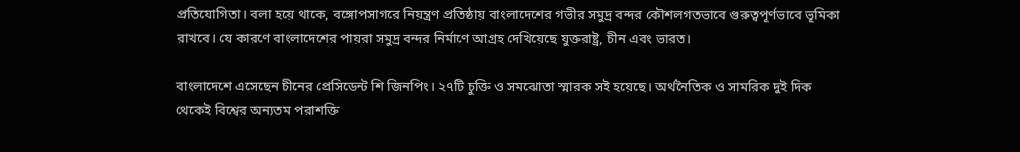প্রতিযোগিতা। বলা হয়ে থাকে, বঙ্গোপসাগরে নিয়ন্ত্রণ প্রতিষ্ঠায় বাংলাদেশের গভীর সমুদ্র বন্দর কৌশলগতভাবে গুরুত্বপূর্ণভাবে ভূমিকা রাখবে। যে কারণে বাংলাদেশের পায়রা সমুদ্র বন্দর নির্মাণে আগ্রহ দেখিয়েছে যুক্তরাষ্ট্র, চীন এবং ভারত।

বাংলাদেশে এসেছেন চীনের প্রেসিডেন্ট শি জিনপিং। ২৭টি চুক্তি ও সমঝোতা স্মারক সই হয়েছে। অর্থনৈতিক ও সামরিক দুই দিক থেকেই বিশ্বের অন্যতম পরাশক্তি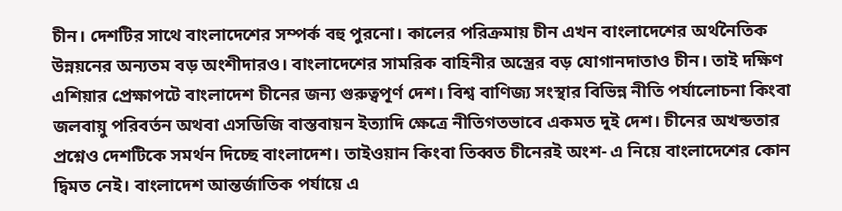চীন। দেশটির সাথে বাংলাদেশের সম্পর্ক বহু পুরনো। কালের পরিক্রমায় চীন এখন বাংলাদেশের অর্থনৈতিক উন্নয়নের অন্যতম বড় অংশীদারও। বাংলাদেশের সামরিক বাহিনীর অস্ত্রের বড় যোগানদাতাও চীন। তাই দক্ষিণ এশিয়ার প্রেক্ষাপটে বাংলাদেশ চীনের জন্য গুরুত্বপূর্ণ দেশ। বিশ্ব বাণিজ্য সংস্থার বিভিন্ন নীতি পর্যালোচনা কিংবা জলবায়ু পরিবর্তন অথবা এসডিজি বাস্তবায়ন ইত্যাদি ক্ষেত্রে নীতিগতভাবে একমত দুই দেশ। চীনের অখন্ডতার প্রশ্নেও দেশটিকে সমর্থন দিচ্ছে বাংলাদেশ। তাইওয়ান কিংবা তিব্বত চীনেরই অংশ- এ নিয়ে বাংলাদেশের কোন দ্বিমত নেই। বাংলাদেশ আন্তর্জাতিক পর্যায়ে এ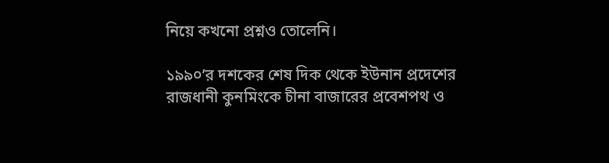নিয়ে কখনো প্রশ্নও তোলেনি।

১৯৯০’র দশকের শেষ দিক থেকে ইউনান প্রদেশের রাজধানী কুনমিংকে চীনা বাজারের প্রবেশপথ ও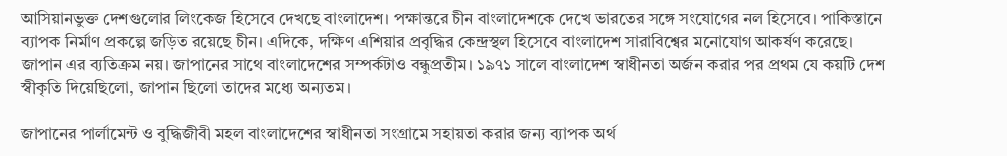আসিয়ানভুক্ত দেশগুলোর লিংকেজ হিসেবে দেখছে বাংলাদেশ। পক্ষান্তরে চীন বাংলাদেশকে দেখে ভারতের সঙ্গে সংযোগের নল হিসেবে। পাকিস্তানে ব্যাপক নির্মাণ প্রকল্পে জড়িত রয়েছে চীন। এদিকে, দক্ষিণ এশিয়ার প্রবৃদ্ধির কেন্দ্রস্থল হিসেবে বাংলাদেশ সারাবিশ্বের মনোযোগ আকর্ষণ করেছে। জাপান এর ব্যতিক্রম নয়। জাপানের সাথে বাংলাদেশের সম্পর্কটাও বন্ধুপ্রতীম। ১৯৭১ সালে বাংলাদেশ স্বাধীনতা অর্জন করার পর প্রথম যে কয়টি দেশ স্বীকৃতি দিয়েছিলো, জাপান ছিলো তাদের মধ্যে অন্যতম।

জাপানের পার্লামেন্ট ও বুদ্ধিজীবী মহল বাংলাদেশের স্বাধীনতা সংগ্রামে সহায়তা করার জন্য ব্যাপক অর্থ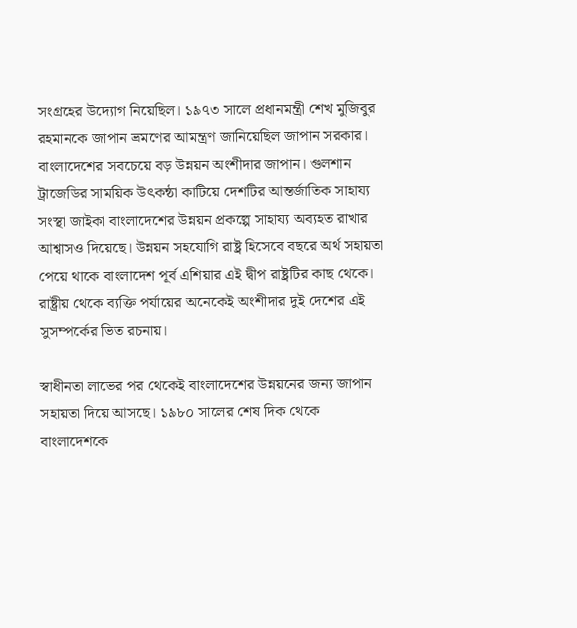সংগ্রহের উদ্যোগ নিয়েছিল। ১৯৭৩ সালে প্রধানমন্ত্রী শেখ মুজিবুর রহমানকে জাপান ভ্রমণের আমন্ত্রণ জানিয়েছিল জাপান সরকার। বাংলাদেশের সবচেয়ে বড় উন্নয়ন অংশীদার জাপান। গুলশান ট্রাজেডির সাময়িক উৎকন্ঠা কাটিয়ে দেশটির আন্তর্জাতিক সাহায্য সংস্থা জাইকা বাংলাদেশের উন্নয়ন প্রকল্পে সাহায্য অব্যহত রাখার আশ্বাসও দিয়েছে। উন্নয়ন সহযোগি রাষ্ট্র হিসেবে বছরে অর্থ সহায়তা পেয়ে থাকে বাংলাদেশ পূর্ব এশিয়ার এই দ্বীপ রাষ্ট্রটির কাছ থেকে। রাষ্ট্রীয় থেকে ব্যক্তি পর্যায়ের অনেকেই অংশীদার দুই দেশের এই সুসম্পর্কের ভিত রচনায়।

স্বাধীনতা লাভের পর থেকেই বাংলাদেশের উন্নয়নের জন্য জাপান সহায়তা দিয়ে আসছে। ১৯৮০ সালের শেষ দিক থেকে বাংলাদেশকে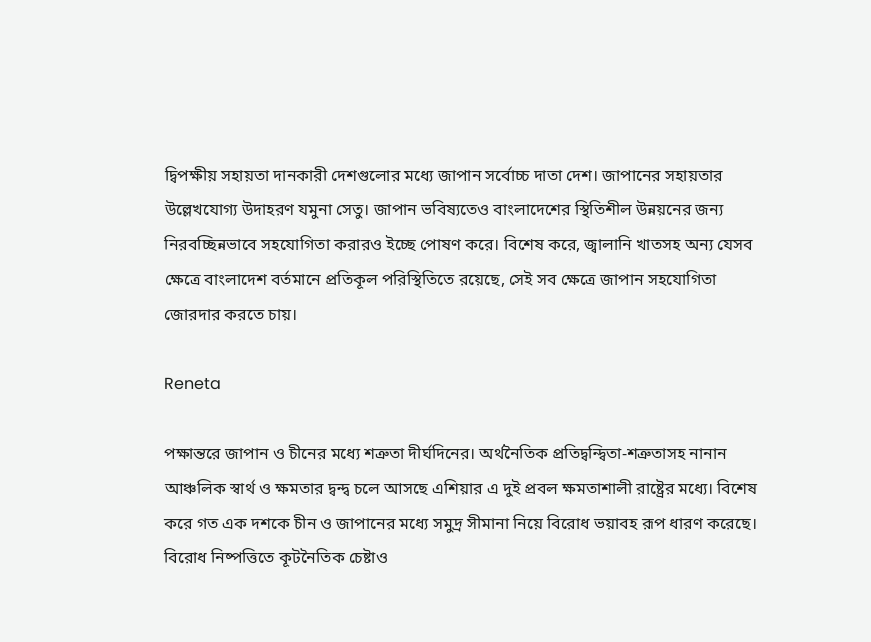দ্বিপক্ষীয় সহায়তা দানকারী দেশগুলোর মধ্যে জাপান সর্বোচ্চ দাতা দেশ। জাপানের সহায়তার উল্লেখযোগ্য উদাহরণ যমুনা সেতু। জাপান ভবিষ্যতেও বাংলাদেশের স্থিতিশীল উন্নয়নের জন্য নিরবচ্ছিন্নভাবে সহযোগিতা করারও ইচ্ছে পোষণ করে। বিশেষ করে, জ্বালানি খাতসহ অন্য যেসব ক্ষেত্রে বাংলাদেশ বর্তমানে প্রতিকূল পরিস্থিতিতে রয়েছে, সেই সব ক্ষেত্রে জাপান সহযোগিতা জোরদার করতে চায়।

Reneta

পক্ষান্তরে জাপান ও চীনের মধ্যে শত্রুতা দীর্ঘদিনের। অর্থনৈতিক প্রতিদ্বন্দ্বিতা-শত্রুতাসহ নানান আঞ্চলিক স্বার্থ ও ক্ষমতার দ্বন্দ্ব চলে আসছে এশিয়ার এ দুই প্রবল ক্ষমতাশালী রাষ্ট্রের মধ্যে। বিশেষ করে গত এক দশকে চীন ও জাপানের মধ্যে সমুদ্র সীমানা নিয়ে বিরোধ ভয়াবহ রূপ ধারণ করেছে। বিরোধ নিষ্পত্তিতে কূটনৈতিক চেষ্টাও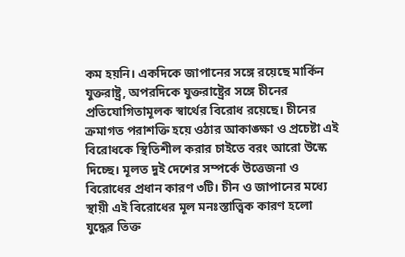কম হয়নি। একদিকে জাপানের সঙ্গে রয়েছে মার্কিন যুক্তরাষ্ট্র, অপরদিকে যুক্তরাষ্ট্রের সঙ্গে চীনের প্রতিযোগিতামূলক স্বার্থের বিরোধ রয়েছে। চীনের ক্রমাগত পরাশক্তি হয়ে ওঠার আকাঙ্ক্ষা ও প্রচেষ্টা এই বিরোধকে স্থিতিশীল করার চাইতে বরং আরো উস্কে দিচ্ছে। মূলত দুই দেশের সম্পর্কে উত্তেজনা ও বিরোধের প্রধান কারণ ৩টি। চীন ও জাপানের মধ্যে স্থায়ী এই বিরোধের মূল মনঃস্তাত্ত্বিক কারণ হলো যুদ্ধের তিক্ত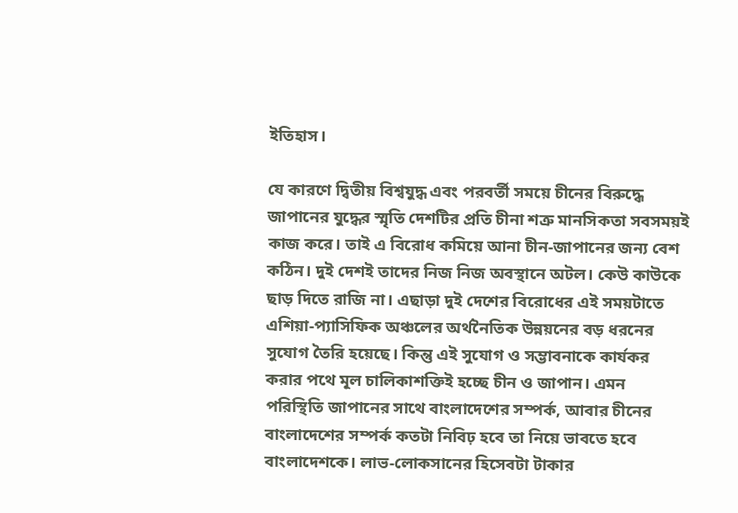ইতিহাস।

যে কারণে দ্বিতীয় বিশ্বযুদ্ধ এবং পরবর্তী সময়ে চীনের বিরুদ্ধে জাপানের যুদ্ধের স্মৃতি দেশটির প্রতি চীনা শত্রু মানসিকতা সবসময়ই কাজ করে। তাই এ বিরোধ কমিয়ে আনা চীন-জাপানের জন্য বেশ কঠিন। দুই দেশই তাদের নিজ নিজ অবস্থানে অটল। কেউ কাউকে ছাড় দিতে রাজি না। এছাড়া দুই দেশের বিরোধের এই সময়টাতে এশিয়া-প্যাসিফিক অঞ্চলের অর্থনৈতিক উন্নয়নের বড় ধরনের সুযোগ তৈরি হয়েছে। কিন্তু এই সুযোগ ও সম্ভাবনাকে কার্যকর করার পথে মূল চালিকাশক্তিই হচ্ছে চীন ও জাপান। এমন পরিস্থিতি জাপানের সাথে বাংলাদেশের সম্পর্ক, আবার চীনের বাংলাদেশের সম্পর্ক কতটা নিবিঢ় হবে তা নিয়ে ভাবতে হবে বাংলাদেশকে। লাভ-লোকসানের হিসেবটা টাকার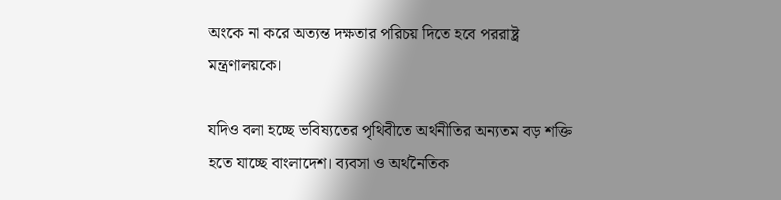অংকে না করে অত্যন্ত দক্ষতার পরিচয় দিতে হবে পররাষ্ট্র মন্ত্রণালয়কে।

যদিও বলা হচ্ছে ভবিষ্যতের পৃথিবীতে অর্থনীতির অন্যতম বড় শক্তি হতে যাচ্ছে বাংলাদেশ। ব্যবসা ও অর্থনৈতিক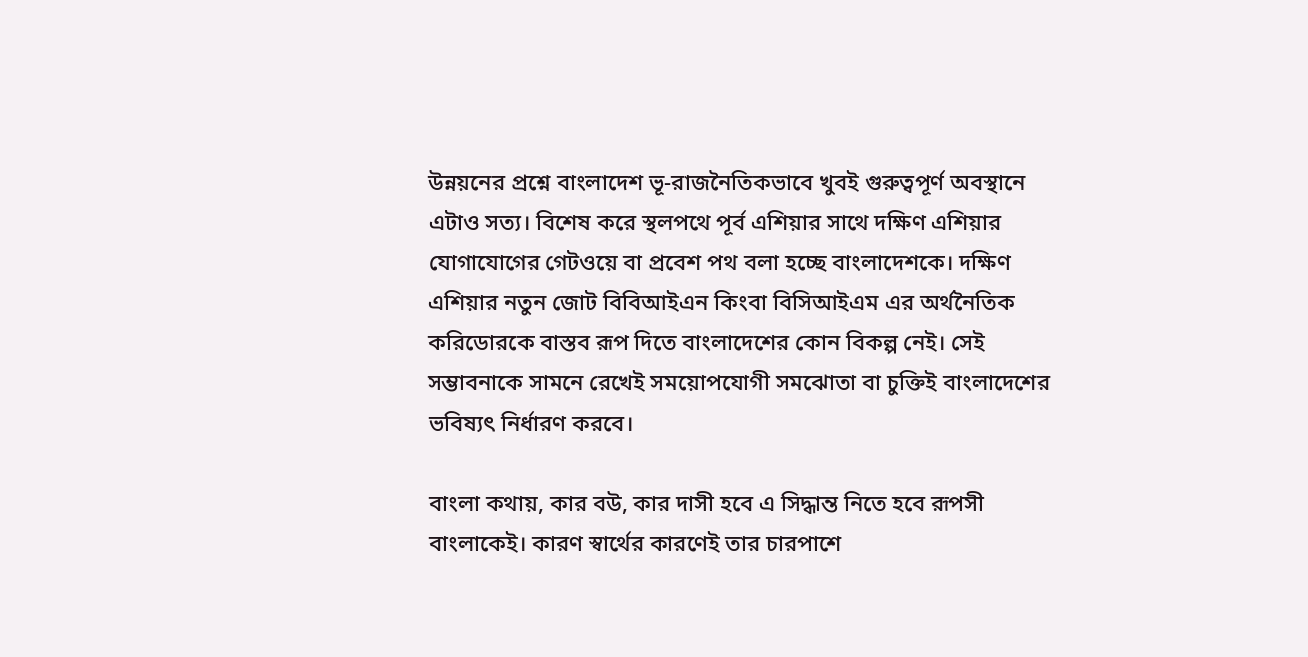উন্নয়নের প্রশ্নে বাংলাদেশ ভূ-রাজনৈতিকভাবে খুবই গুরুত্বপূর্ণ অবস্থানে এটাও সত্য। বিশেষ করে স্থলপথে পূর্ব এশিয়ার সাথে দক্ষিণ এশিয়ার যোগাযোগের গেটওয়ে বা প্রবেশ পথ বলা হচ্ছে বাংলাদেশকে। দক্ষিণ এশিয়ার নতুন জোট বিবিআইএন কিংবা বিসিআইএম এর অর্থনৈতিক করিডোরকে বাস্তব রূপ দিতে বাংলাদেশের কোন বিকল্প নেই। সেই সম্ভাবনাকে সামনে রেখেই সময়োপযোগী সমঝোতা বা চুক্তিই বাংলাদেশের ভবিষ্যৎ নির্ধারণ করবে।

বাংলা কথায়, কার বউ, কার দাসী হবে এ সিদ্ধান্ত নিতে হবে রূপসী বাংলাকেই। কারণ স্বার্থের কারণেই তার চারপাশে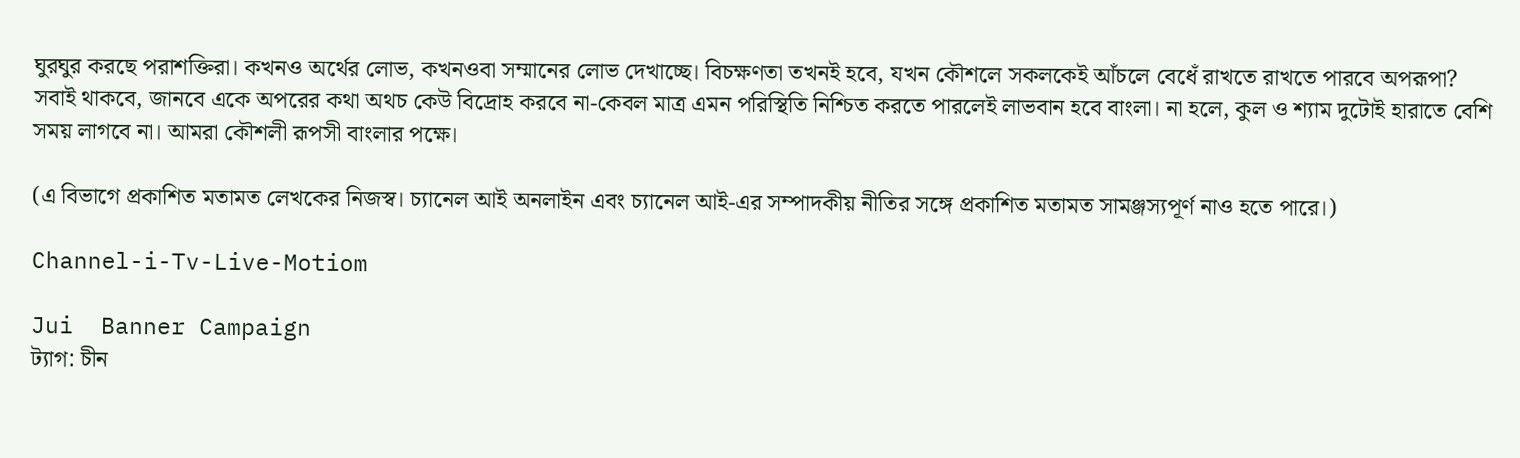ঘুরঘুর করছে পরাশক্তিরা। কখনও অর্থের লোভ, কখনওবা সম্মানের লোভ দেখাচ্ছে। বিচক্ষণতা তখনই হবে, যখন কৌশলে সকলকেই আঁচলে বেধেঁ রাখতে রাখতে পারবে অপরূপা? সবাই থাকবে, জানবে একে অপরের কথা অথচ কেউ বিদ্রোহ করবে না-কেবল মাত্র এমন পরিস্থিতি নিশ্চিত করতে পারলেই লাভবান হবে বাংলা। না হলে, কুল ও শ্যাম দুটোই হারাতে বেশি সময় লাগবে না। আমরা কৌশলী রূপসী বাংলার পক্ষে।

(এ বিভাগে প্রকাশিত মতামত লেখকের নিজস্ব। চ্যানেল আই অনলাইন এবং চ্যানেল আই-এর সম্পাদকীয় নীতির সঙ্গে প্রকাশিত মতামত সামঞ্জস্যপূর্ণ নাও হতে পারে।)

Channel-i-Tv-Live-Motiom

Jui  Banner Campaign
ট্যাগ: চীন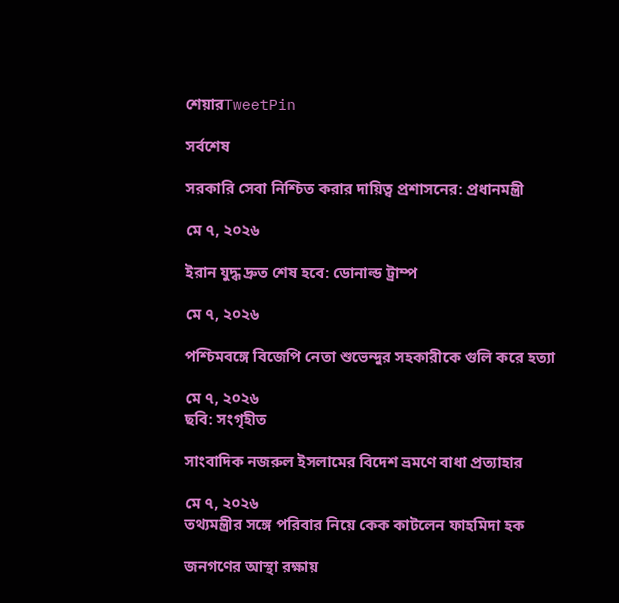শেয়ারTweetPin

সর্বশেষ

সরকারি সেবা নিশ্চিত করার দায়িত্ব প্রশাসনের: প্রধানমন্ত্রী

মে ৭, ২০২৬

ইরান যুদ্ধ দ্রুত শেষ হবে: ডোনাল্ড ট্রাম্প

মে ৭, ২০২৬

পশ্চিমবঙ্গে বিজেপি নেতা শুভেন্দুর সহকারীকে গুলি করে হত্যা

মে ৭, ২০২৬
ছবি: সংগৃহীত

সাংবাদিক নজরুল ইসলামের বিদেশ ভ্রমণে বাধা প্রত্যাহার

মে ৭, ২০২৬
তথ্যমন্ত্রীর সঙ্গে পরিবার নিয়ে কেক কাটলেন ফাহমিদা হক

জনগণের আস্থা রক্ষায়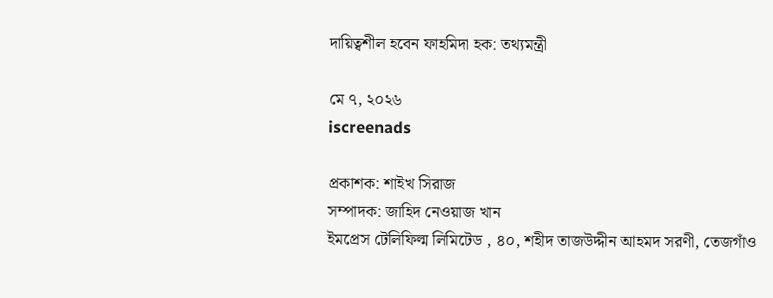দায়িত্বশীল হবেন ফাহমিদা হক: তথ্যমন্ত্রী

মে ৭, ২০২৬
iscreenads

প্রকাশক: শাইখ সিরাজ
সম্পাদক: জাহিদ নেওয়াজ খান
ইমপ্রেস টেলিফিল্ম লিমিটেড , ৪০, শহীদ তাজউদ্দীন আহমদ সরণী, তেজগাঁও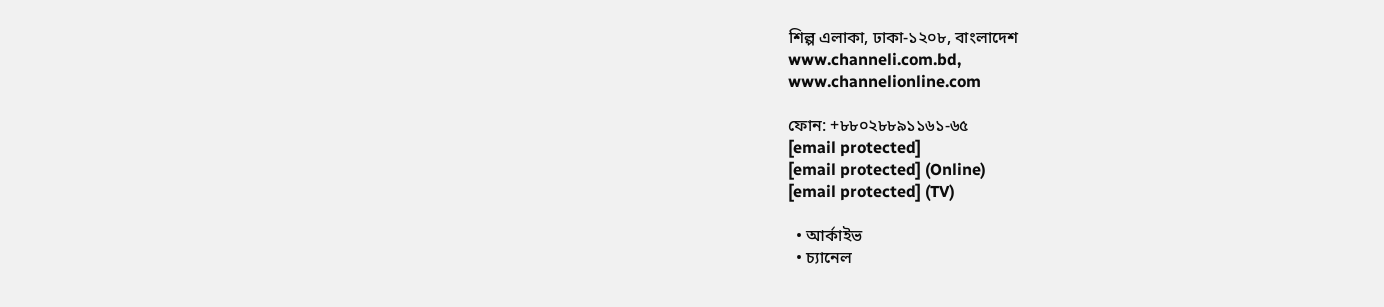শিল্প এলাকা, ঢাকা-১২০৮, বাংলাদেশ
www.channeli.com.bd,
www.channelionline.com

ফোন: +৮৮০২৮৮৯১১৬১-৬৫
[email protected]
[email protected] (Online)
[email protected] (TV)

  • আর্কাইভ
  • চ্যানেল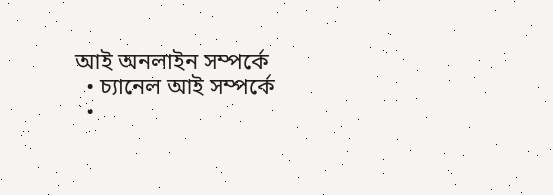আই অনলাইন সম্পর্কে
  • চ্যানেল আই সম্পর্কে
  •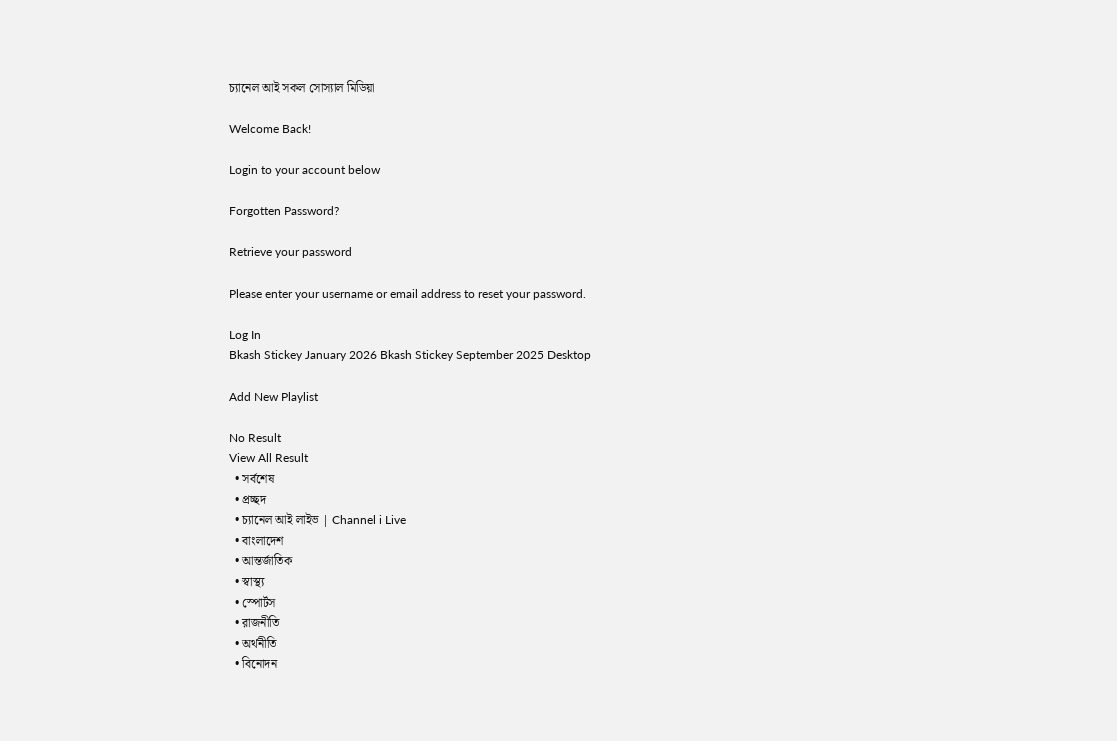চ্যানেল আই সকল সোস্যাল মিডিয়া

Welcome Back!

Login to your account below

Forgotten Password?

Retrieve your password

Please enter your username or email address to reset your password.

Log In
Bkash Stickey January 2026 Bkash Stickey September 2025 Desktop

Add New Playlist

No Result
View All Result
  • সর্বশেষ
  • প্রচ্ছদ
  • চ্যানেল আই লাইভ | Channel i Live
  • বাংলাদেশ
  • আন্তর্জাতিক
  • স্বাস্থ্য
  • স্পোর্টস
  • রাজনীতি
  • অর্থনীতি
  • বিনোদন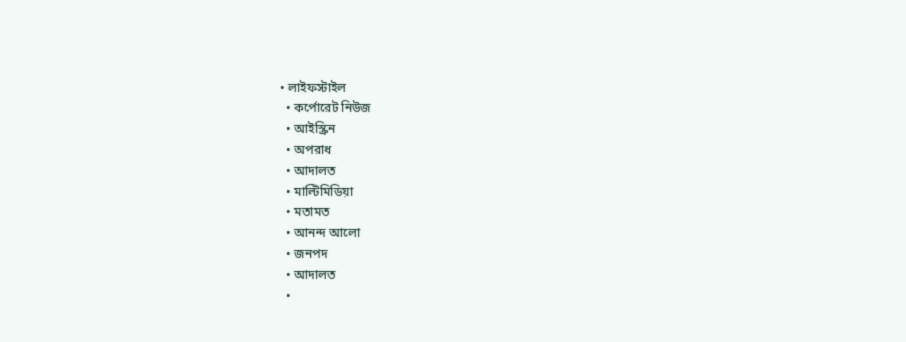• লাইফস্টাইল
  • কর্পোরেট নিউজ
  • আইস্ক্রিন
  • অপরাধ
  • আদালত
  • মাল্টিমিডিয়া
  • মতামত
  • আনন্দ আলো
  • জনপদ
  • আদালত
  •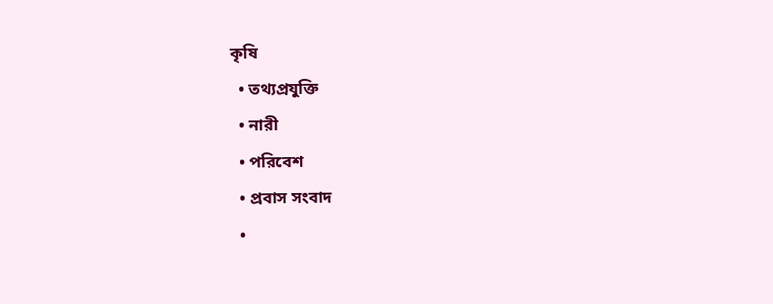কৃষি
  • তথ্যপ্রযুক্তি
  • নারী
  • পরিবেশ
  • প্রবাস সংবাদ
  •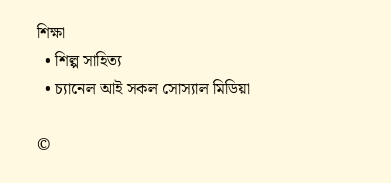শিক্ষা
  • শিল্প সাহিত্য
  • চ্যানেল আই সকল সোস্যাল মিডিয়া

©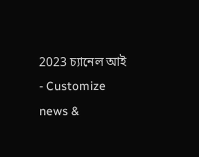2023 চ্যানেল আই - Customize news &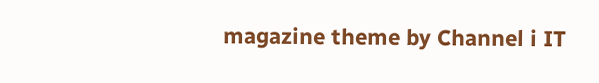magazine theme by Channel i IT